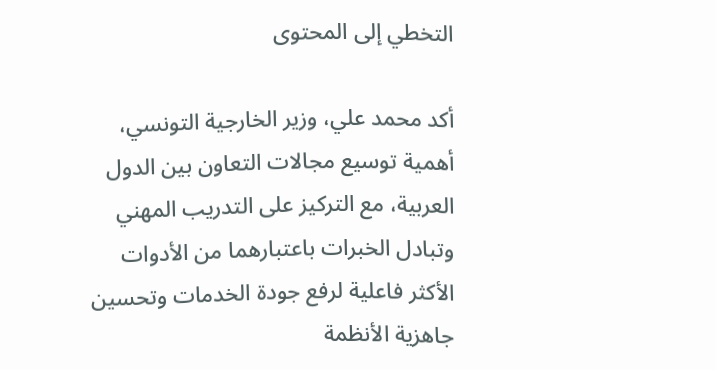التخطي إلى المحتوى

أكد محمد علي، وزير الخارجية التونسي، أهمية توسيع مجالات التعاون بين الدول العربية، مع التركيز على التدريب المهني وتبادل الخبرات باعتبارهما من الأدوات الأكثر فاعلية لرفع جودة الخدمات وتحسين جاهزية الأنظمة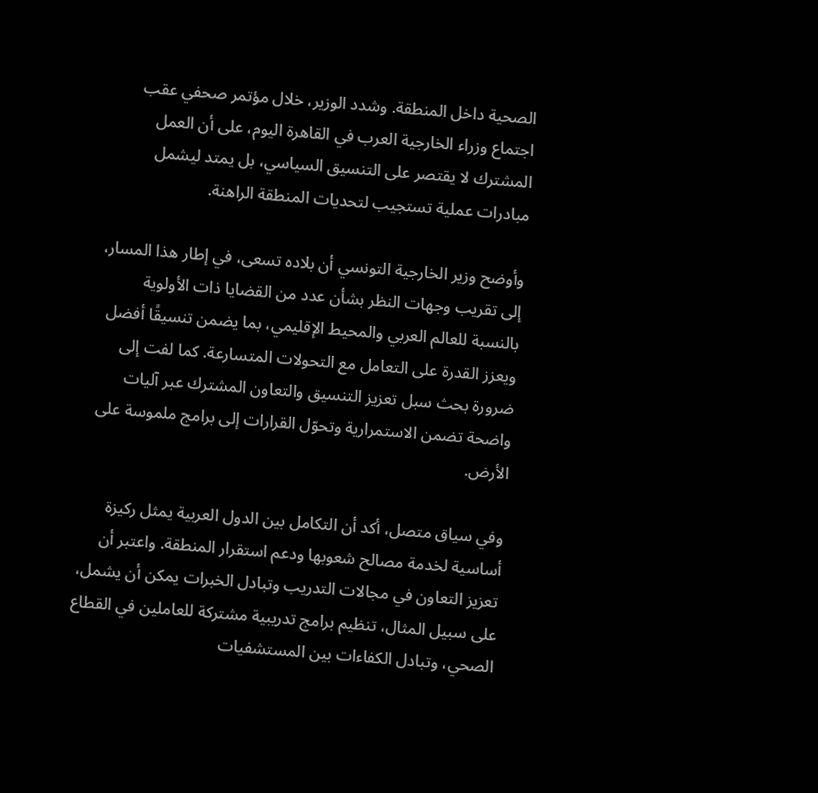الصحية داخل المنطقة. وشدد الوزير، خلال مؤتمر صحفي عقب اجتماع وزراء الخارجية العرب في القاهرة اليوم، على أن العمل المشترك لا يقتصر على التنسيق السياسي، بل يمتد ليشمل مبادرات عملية تستجيب لتحديات المنطقة الراهنة.

وأوضح وزير الخارجية التونسي أن بلاده تسعى، في إطار هذا المسار، إلى تقريب وجهات النظر بشأن عدد من القضايا ذات الأولوية بالنسبة للعالم العربي والمحيط الإقليمي، بما يضمن تنسيقًا أفضل ويعزز القدرة على التعامل مع التحولات المتسارعة. كما لفت إلى ضرورة بحث سبل تعزيز التنسيق والتعاون المشترك عبر آليات واضحة تضمن الاستمرارية وتحوّل القرارات إلى برامج ملموسة على الأرض.

وفي سياق متصل، أكد أن التكامل بين الدول العربية يمثل ركيزة أساسية لخدمة مصالح شعوبها ودعم استقرار المنطقة. واعتبر أن تعزيز التعاون في مجالات التدريب وتبادل الخبرات يمكن أن يشمل، على سبيل المثال، تنظيم برامج تدريبية مشتركة للعاملين في القطاع الصحي، وتبادل الكفاءات بين المستشفيات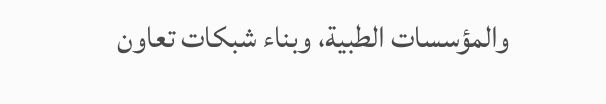والمؤسسات الطبية، وبناء شبكات تعاون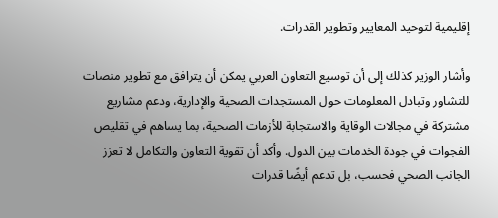إقليمية لتوحيد المعايير وتطوير القدرات.

وأشار الوزير كذلك إلى أن توسيع التعاون العربي يمكن أن يترافق مع تطوير منصات للتشاور وتبادل المعلومات حول المستجدات الصحية والإدارية، ودعم مشاريع مشتركة في مجالات الوقاية والاستجابة للأزمات الصحية، بما يساهم في تقليص الفجوات في جودة الخدمات بين الدول. وأكد أن تقوية التعاون والتكامل لا تعزز الجانب الصحي فحسب، بل تدعم أيضًا قدرات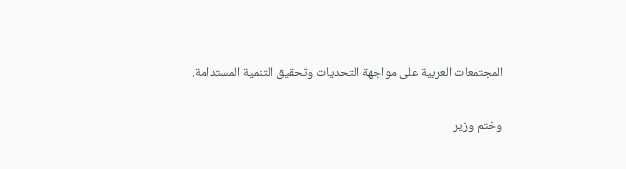المجتمعات العربية على مواجهة التحديات وتحقيق التنمية المستدامة.

وختم وزير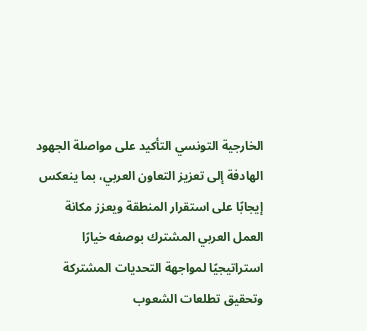الخارجية التونسي التأكيد على مواصلة الجهود الهادفة إلى تعزيز التعاون العربي، بما ينعكس إيجابًا على استقرار المنطقة ويعزز مكانة العمل العربي المشترك بوصفه خيارًا استراتيجيًا لمواجهة التحديات المشتركة وتحقيق تطلعات الشعوب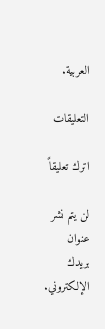العربية.

التعليقات

اترك تعليقاً

لن يتم نشر عنوان بريدك الإلكتروني.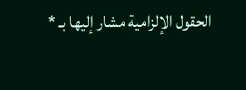الحقول الإلزامية مشار إليها بـ *